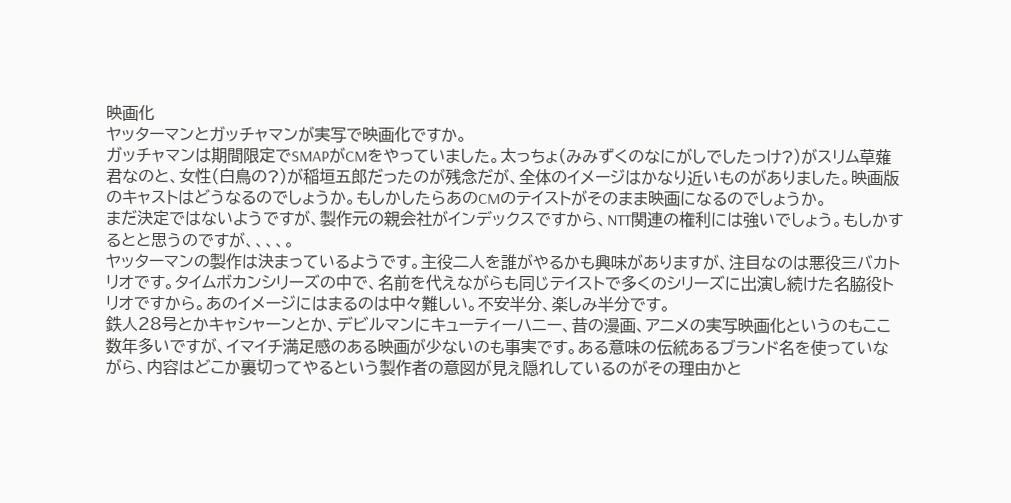映画化
ヤッターマンとガッチャマンが実写で映画化ですか。
ガッチャマンは期間限定でSMAPがCMをやっていました。太っちょ(みみずくのなにがしでしたっけ?)がスリム草薙君なのと、女性(白鳥の?)が稲垣五郎だったのが残念だが、全体のイメージはかなり近いものがありました。映画版のキャストはどうなるのでしょうか。もしかしたらあのCMのテイストがそのまま映画になるのでしょうか。
まだ決定ではないようですが、製作元の親会社がインデックスですから、NTT関連の権利には強いでしょう。もしかするとと思うのですが、、、、。
ヤッターマンの製作は決まっているようです。主役二人を誰がやるかも興味がありますが、注目なのは悪役三バカトリオです。タイムボカンシリーズの中で、名前を代えながらも同じテイストで多くのシリーズに出演し続けた名脇役トリオですから。あのイメージにはまるのは中々難しい。不安半分、楽しみ半分です。
鉄人28号とかキャシャーンとか、デビルマンにキューティーハニー、昔の漫画、アニメの実写映画化というのもここ数年多いですが、イマイチ満足感のある映画が少ないのも事実です。ある意味の伝統あるブランド名を使っていながら、内容はどこか裏切ってやるという製作者の意図が見え隠れしているのがその理由かと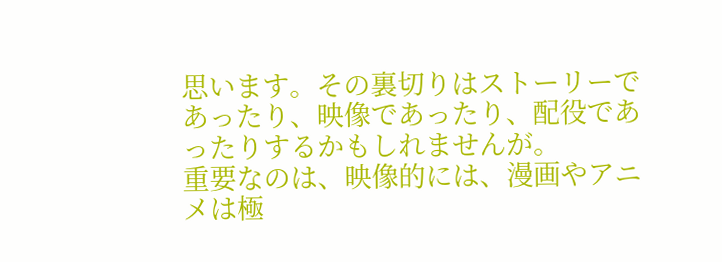思います。その裏切りはストーリーであったり、映像であったり、配役であったりするかもしれませんが。
重要なのは、映像的には、漫画やアニメは極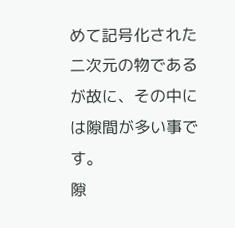めて記号化された二次元の物であるが故に、その中には隙間が多い事です。
隙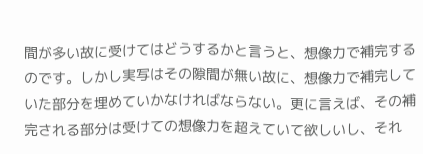間が多い故に受けてはどうするかと言うと、想像力で補完するのです。しかし実写はその隙間が無い故に、想像力で補完していた部分を埋めていかなければならない。更に言えば、その補完される部分は受けての想像力を超えていて欲しいし、それ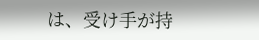は、受け手が持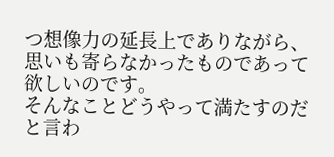つ想像力の延長上でありながら、思いも寄らなかったものであって欲しいのです。
そんなことどうやって満たすのだと言わ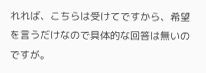れれば、こちらは受けてですから、希望を言うだけなので具体的な回答は無いのですが。